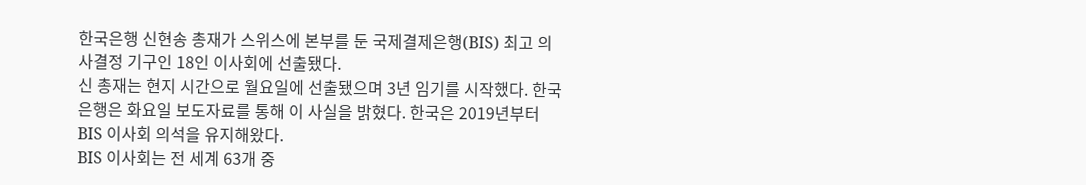한국은행 신현송 총재가 스위스에 본부를 둔 국제결제은행(BIS) 최고 의사결정 기구인 18인 이사회에 선출됐다.
신 총재는 현지 시간으로 월요일에 선출됐으며 3년 임기를 시작했다. 한국은행은 화요일 보도자료를 통해 이 사실을 밝혔다. 한국은 2019년부터 BIS 이사회 의석을 유지해왔다.
BIS 이사회는 전 세계 63개 중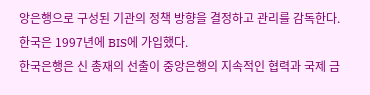앙은행으로 구성된 기관의 정책 방향을 결정하고 관리를 감독한다. 한국은 1997년에 BIS에 가입했다.
한국은행은 신 총재의 선출이 중앙은행의 지속적인 협력과 국제 금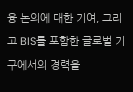융 논의에 대한 기여, 그리고 BIS를 포함한 글로벌 기구에서의 경력을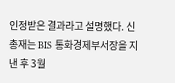인정받은 결과라고 설명했다. 신 총재는 BIS 통화경제부서장을 지낸 후 3월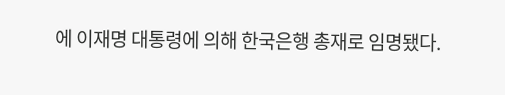에 이재명 대통령에 의해 한국은행 총재로 임명됐다.